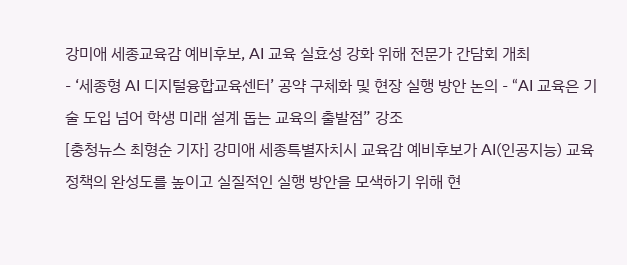강미애 세종교육감 예비후보, AI 교육 실효성 강화 위해 전문가 간담회 개최
- ‘세종형 AI 디지털융합교육센터’ 공약 구체화 및 현장 실행 방안 논의 - “AI 교육은 기술 도입 넘어 학생 미래 설계 돕는 교육의 출발점” 강조
[충청뉴스 최형순 기자] 강미애 세종특별자치시 교육감 예비후보가 AI(인공지능) 교육 정책의 완성도를 높이고 실질적인 실행 방안을 모색하기 위해 현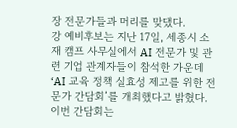장 전문가들과 머리를 맞댔다.
강 예비후보는 지난 17일, 세종시 소재 캠프 사무실에서 AI 전문가 및 관련 기업 관계자들이 참석한 가운데 ‘AI 교육 정책 실효성 제고를 위한 전문가 간담회’를 개최했다고 밝혔다.
이번 간담회는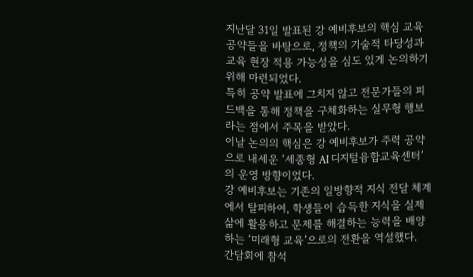지난달 31일 발표된 강 예비후보의 핵심 교육 공약들을 바탕으로, 정책의 기술적 타당성과 교육 현장 적용 가능성을 심도 있게 논의하기 위해 마련되었다.
특히 공약 발표에 그치지 않고 전문가들의 피드백을 통해 정책을 구체화하는 실무형 행보라는 점에서 주목을 받았다.
이날 논의의 핵심은 강 예비후보가 주력 공약으로 내세운 ‘세종형 AI 디지털융합교육센터’의 운영 방향이었다.
강 예비후보는 기존의 일방향적 지식 전달 체계에서 탈피하여, 학생들이 습득한 지식을 실제 삶에 활용하고 문제를 해결하는 능력을 배양하는 ‘미래형 교육’으로의 전환을 역설했다.
간담회에 참석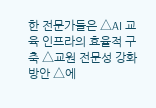한 전문가들은 △AI 교육 인프라의 효율적 구축 △교원 전문성 강화 방안 △에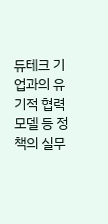듀테크 기업과의 유기적 협력 모델 등 정책의 실무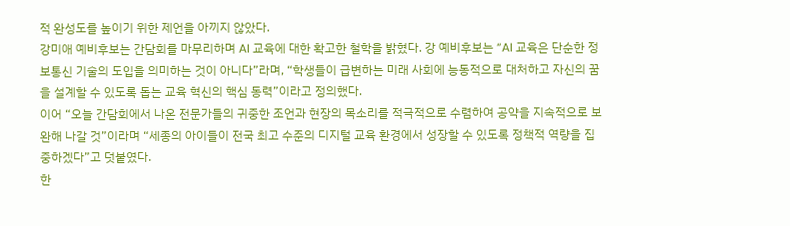적 완성도를 높이기 위한 제언을 아끼지 않았다.
강미애 예비후보는 간담회를 마무리하며 AI 교육에 대한 확고한 철학을 밝혔다. 강 예비후보는 “AI 교육은 단순한 정보통신 기술의 도입을 의미하는 것이 아니다”라며, “학생들이 급변하는 미래 사회에 능동적으로 대처하고 자신의 꿈을 설계할 수 있도록 돕는 교육 혁신의 핵심 동력”이라고 정의했다.
이어 “오늘 간담회에서 나온 전문가들의 귀중한 조언과 현장의 목소리를 적극적으로 수렴하여 공약을 지속적으로 보완해 나갈 것”이라며 “세종의 아이들이 전국 최고 수준의 디지털 교육 환경에서 성장할 수 있도록 정책적 역량을 집중하겠다”고 덧붙였다.
한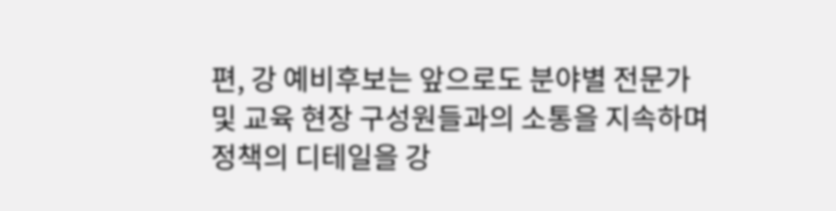편, 강 예비후보는 앞으로도 분야별 전문가 및 교육 현장 구성원들과의 소통을 지속하며 정책의 디테일을 강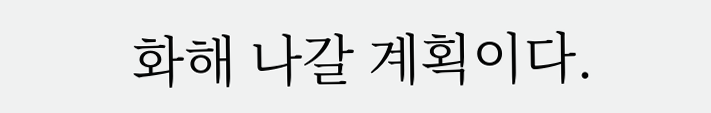화해 나갈 계획이다.